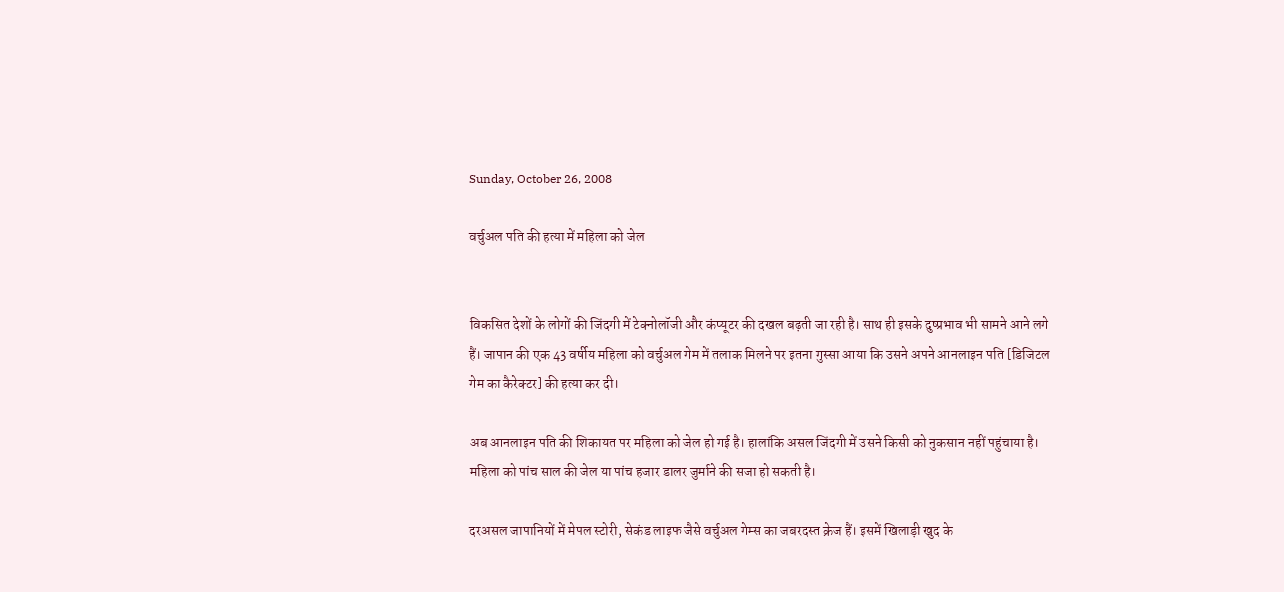Sunday, October 26, 2008

वर्चुअल पति की हत्या में महिला को जेल


विकसित देशों के लोगों की जिंदगी में टेक्नोलॉजी और कंप्यूटर की दखल बढ़ती जा रही है। साथ ही इसके दुष्प्रभाव भी सामने आने लगे हैं। जापान की एक 43 वर्षीय महिला को वर्चुअल गेम में तलाक मिलने पर इतना गुस्सा आया कि उसने अपने आनलाइन पति [डिजिटल गेम का कैरेक्टर] की हत्या कर दी।

अब आनलाइन पति की शिकायत पर महिला को जेल हो गई है। हालांकि असल जिंदगी में उसने किसी को नुकसान नहीं पहुंचाया है। महिला को पांच साल की जेल या पांच हजार डालर जुर्माने की सजा हो सकती है।

दरअसल जापानियों में मेपल स्टोरी, सेकंड लाइफ जैसे वर्चुअल गेम्स का जबरदस्त क्रेज हैं। इसमें खिलाड़ी खुद के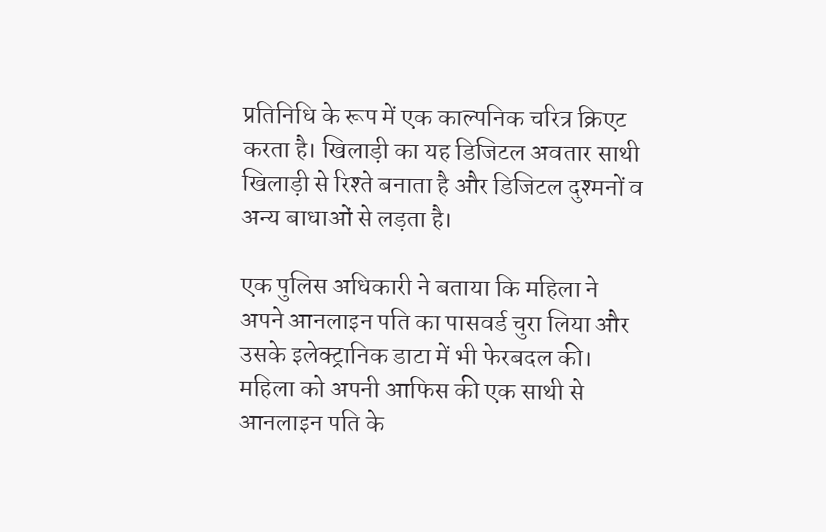प्रतिनिधि के रूप में एक काल्पनिक चरित्र क्रिएट करता है। खिलाड़ी का यह डिजिटल अवतार साथी खिलाड़ी से रिश्ते बनाता है और डिजिटल दुश्मनों व अन्य बाधाओं से लड़ता है।

एक पुलिस अधिकारी ने बताया कि महिला ने अपने आनलाइन पति का पासवर्ड चुरा लिया और उसके इलेक्ट्रानिक डाटा में भी फेरबदल की। महिला को अपनी आफिस की एक साथी से आनलाइन पति के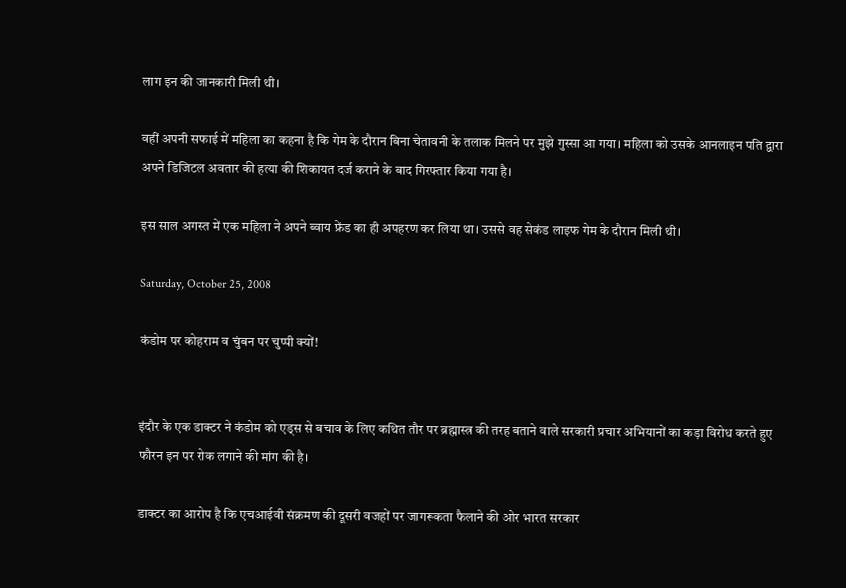लाग इन की जानकारी मिली थी।

वहीं अपनी सफाई में महिला का कहना है कि गेम के दौरान बिना चेतावनी के तलाक मिलने पर मुझे गुस्सा आ गया। महिला को उसके आनलाइन पति द्वारा अपने डिजिटल अवतार की हत्या की शिकायत दर्ज कराने के बाद गिरफ्तार किया गया है।

इस साल अगस्त में एक महिला ने अपने ब्वाय फ्रेंड का ही अपहरण कर लिया था। उससे वह सेकंड लाइफ गेम के दौरान मिली थी।

Saturday, October 25, 2008

कंडोम पर कोहराम व चुंबन पर चुप्पी क्यों!


इंदौर के एक डाक्टर ने कंडोम को एड्स से बचाव के लिए कथित तौर पर ब्रह्मास्त्र की तरह बताने वाले सरकारी प्रचार अभियानों का कड़ा विरोध करते हुए फौरन इन पर रोक लगाने की मांग की है।

डाक्टर का आरोप है कि एचआईवी संक्रमण की दूसरी वजहों पर जागरूकता फैलाने की ओर भारत सरकार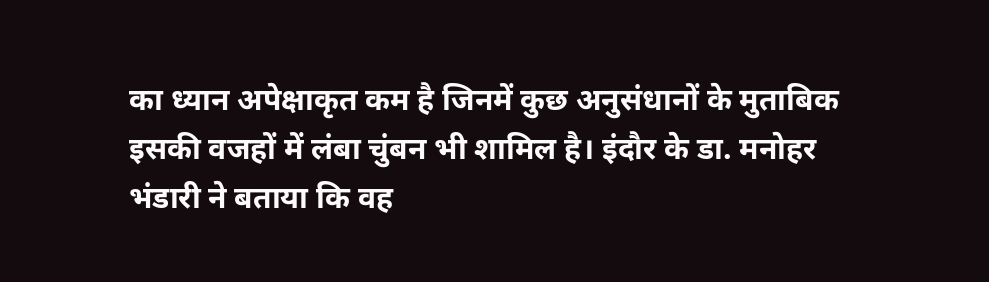का ध्यान अपेक्षाकृत कम है जिनमें कुछ अनुसंधानों के मुताबिक इसकी वजहों में लंबा चुंबन भी शामिल है। इंदौर के डा. मनोहर भंडारी ने बताया कि वह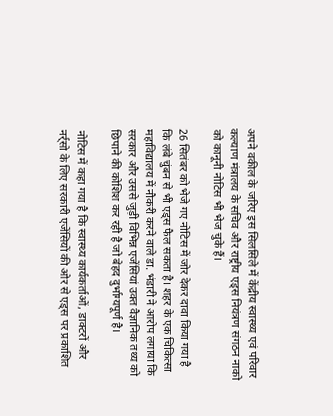अपने वकील के जरिए इस सिलसिले में केंद्रीय स्वास्थ्य एवं परिवार कल्याण मंत्रालय के सचिव और राष्ट्रीय एड्स नियंत्रण संगठन नाको को कानूनी नोटिस भी भेज चुके हैं।

26 सितंबर को भेजे गए नोटिस में जोर देकर दावा किया गया है कि लंबे चुंबन से भी एड्स फैल सकता है। शहर के एक चिकित्सा महाविद्यालय में नौकरी करने वाले डा. भंडारी ने आरोप लगाया कि सरकार और उससे जुड़ी विभिन्न एजेंसियां उक्त वैज्ञानिक तथ्य को छिपाने की कोशिश कर रही है जो बेहद दुर्भाग्यपूर्ण है।

नोटिस में कहा गया है कि स्वास्थ्य कार्यकर्ताओं, डाक्टरों और नर्र्सो के लिए सरकारी एजेंसियों की ओर से एड्स पर प्रकाशित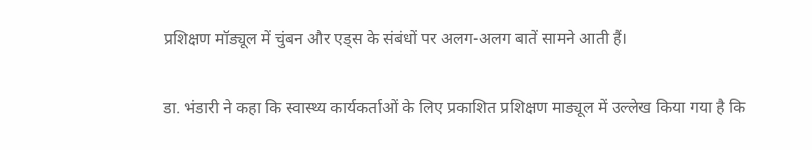प्रशिक्षण मॉड्यूल में चुंबन और एड्स के संबंधों पर अलग-अलग बातें सामने आती हैं।

डा. भंडारी ने कहा कि स्वास्थ्य कार्यकर्ताओं के लिए प्रकाशित प्रशिक्षण माड्यूल में उल्लेख किया गया है कि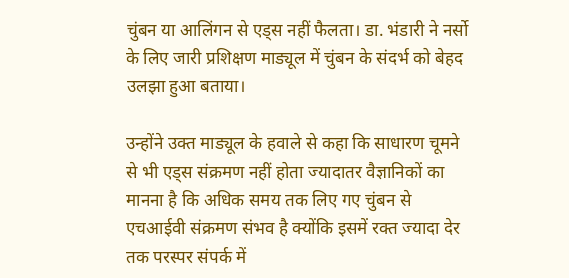चुंबन या आलिंगन से एड्स नहीं फैलता। डा. भंडारी ने नर्सो के लिए जारी प्रशिक्षण माड्यूल में चुंबन के संदर्भ को बेहद उलझा हुआ बताया।

उन्होंने उक्त माड्यूल के हवाले से कहा कि साधारण चूमने से भी एड्स संक्रमण नहीं होता ज्यादातर वैज्ञानिकों का मानना है कि अधिक समय तक लिए गए चुंबन से एचआईवी संक्रमण संभव है क्योंकि इसमें रक्त ज्यादा देर तक परस्पर संपर्क में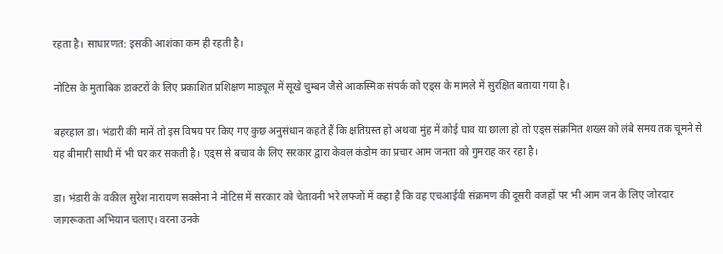रहता है। साधारणत: इसकी आशंका कम ही रहती है।

नोटिस के मुताबिक डाक्टरों के लिए प्रकाशित प्रशिक्षण माड्यूल में सूखे चुम्बन जैसे आकस्मिक संपर्क को एड्स के मामले में सुरक्षित बताया गया है।

बहरहाल डा। भंडारी की मानें तो इस विषय पर किए गए कुछ अनुसंधान कहते हैं कि क्षतिग्रस्त हो अथवा मुंह में कोई घाव या छाला हो तो एड्स संक्रमित शख्स को लंबे समय तक चूमने से यह बीमारी साथी में भी घर कर सकती है। एड्स से बचाव के लिए सरकार द्वारा केवल कंडोम का प्रचार आम जनता को गुमराह कर रहा है।

डा। भंडारी के वकील सुरेश नारायण सक्सेना ने नोटिस में सरकार को चेतावनी भरे लफ्जों में कहा है कि वह एचआईवी संक्रमण की दूसरी वजहों पर भी आम जन के लिए जोरदार जागरूकता अभियान चलाए। वरना उनके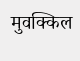मुवक्किल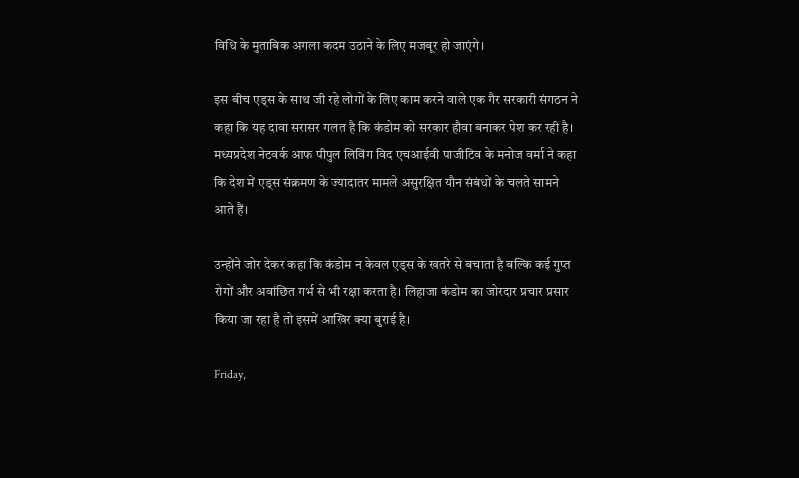विधि के मुताबिक अगला कदम उठाने के लिए मजबूर हो जाएंगे।

इस बीच एड्स के साथ जी रहे लोगों के लिए काम करने वाले एक गैर सरकारी संगठन ने कहा कि यह दावा सरासर गलत है कि कंडोम को सरकार हौवा बनाकर पेश कर रही है। मध्यप्रदेश नेटवर्क आफ पीपुल लिविंग विद एचआईवी पाजीटिव के मनोज वर्मा ने कहा कि देश में एड्स संक्रमण के ज्यादातर मामले असुरक्षित यौन संबंधों के चलते सामने आते हैं।

उन्होंने जोर देकर कहा कि कंडोम न केवल एड्स के खतरे से बचाता है बल्कि कई गुप्त रोगों और अवांछित गर्भ से भी रक्षा करता है। लिहाजा कंडोम का जोरदार प्रचार प्रसार किया जा रहा है तो इसमें आखिर क्या बुराई है।

Friday,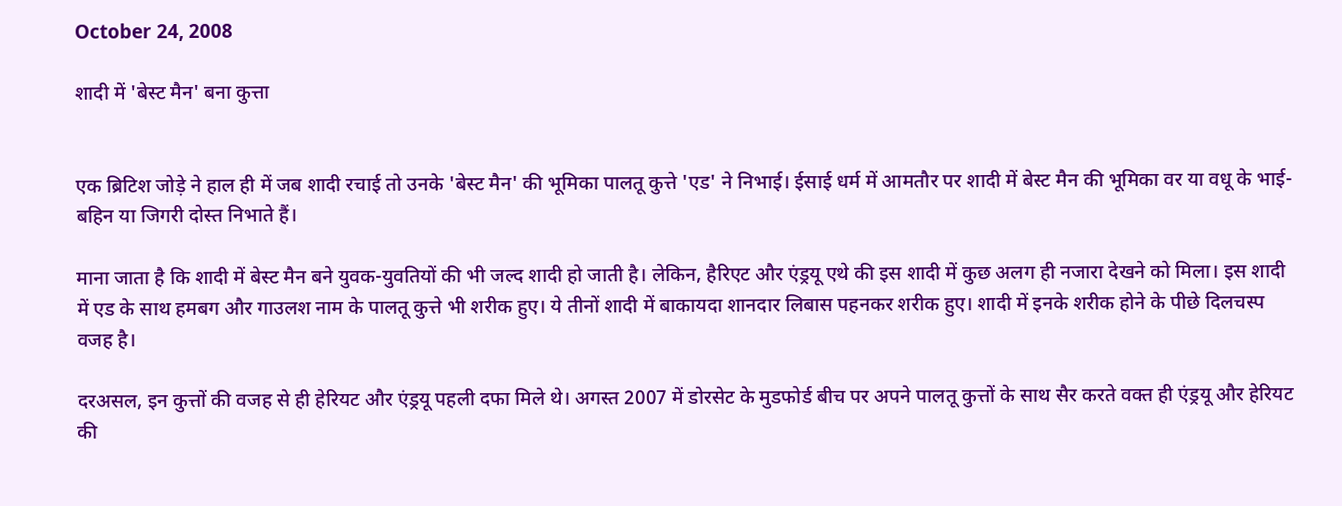October 24, 2008

शादी में 'बेस्ट मैन' बना कुत्ता


एक ब्रिटिश जोड़े ने हाल ही में जब शादी रचाई तो उनके 'बेस्ट मैन' की भूमिका पालतू कुत्ते 'एड' ने निभाई। ईसाई धर्म में आमतौर पर शादी में बेस्ट मैन की भूमिका वर या वधू के भाई-बहिन या जिगरी दोस्त निभाते हैं।

माना जाता है कि शादी में बेस्ट मैन बने युवक-युवतियों की भी जल्द शादी हो जाती है। लेकिन, हैरिएट और एंड्रयू एथे की इस शादी में कुछ अलग ही नजारा देखने को मिला। इस शादी में एड के साथ हमबग और गाउलश नाम के पालतू कुत्ते भी शरीक हुए। ये तीनों शादी में बाकायदा शानदार लिबास पहनकर शरीक हुए। शादी में इनके शरीक होने के पीछे दिलचस्प वजह है।

दरअसल, इन कुत्तों की वजह से ही हेरियट और एंड्रयू पहली दफा मिले थे। अगस्त 2007 में डोरसेट के मुडफोर्ड बीच पर अपने पालतू कुत्तों के साथ सैर करते वक्त ही एंड्रयू और हेरियट की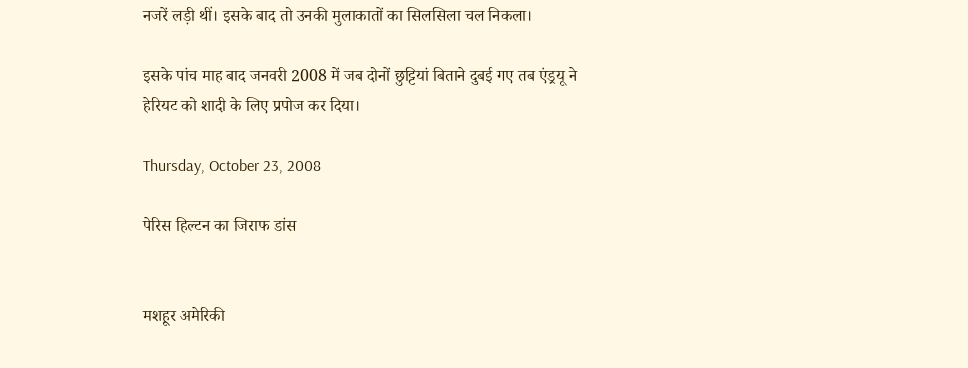नजरें लड़ी थीं। इसके बाद तो उनकी मुलाकातों का सिलसिला चल निकला।

इसके पांच माह बाद जनवरी 2008 में जब दोनों छुट्टियां बिताने दुबई गए तब एंड्रयू ने हेरियट को शादी के लिए प्रपोज कर दिया।

Thursday, October 23, 2008

पेरिस हिल्टन का जिराफ डांस


मशहूर अमेरिकी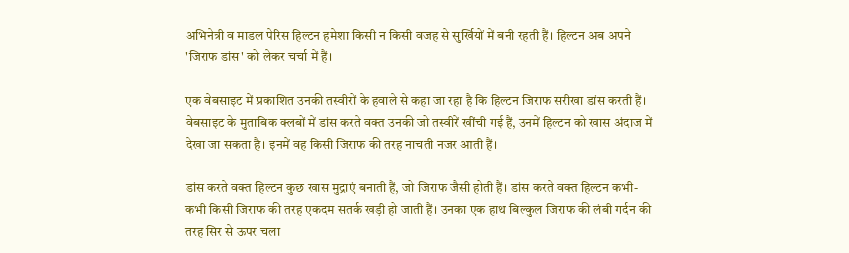अभिनेत्री व माडल पेरिस हिल्टन हमेशा किसी न किसी वजह से सुर्खियों में बनी रहती हैं। हिल्टन अब अपने 'जिराफ डांस' को लेकर चर्चा में हैं।

एक वेबसाइट में प्रकाशित उनकी तस्वीरों के हवाले से कहा जा रहा है कि हिल्टन जिराफ सरीखा डांस करती हैं। वेबसाइट के मुताबिक क्लबों में डांस करते वक्त उनकी जो तस्वीरें खींची गई हैं, उनमें हिल्टन को खास अंदाज में देखा जा सकता है। इनमें वह किसी जिराफ की तरह नाचती नजर आती हैं।

डांस करते वक्त हिल्टन कुछ खास मुद्राएं बनाती हैं, जो जिराफ जैसी होती हैं। डांस करते वक्त हिल्टन कभी-कभी किसी जिराफ की तरह एकदम सतर्क खड़ी हो जाती हैं। उनका एक हाथ बिल्कुल जिराफ की लंबी गर्दन की तरह सिर से ऊपर चला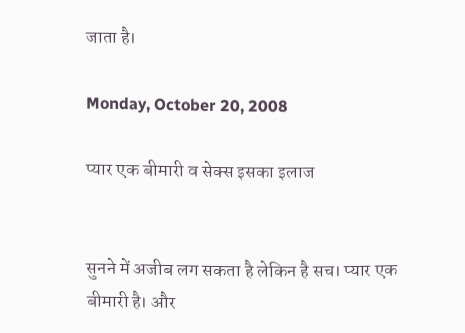जाता है।

Monday, October 20, 2008

प्यार एक बीमारी व सेक्स इसका इलाज


सुनने में अजीब लग सकता है लेकिन है सच। प्यार एक बीमारी है। और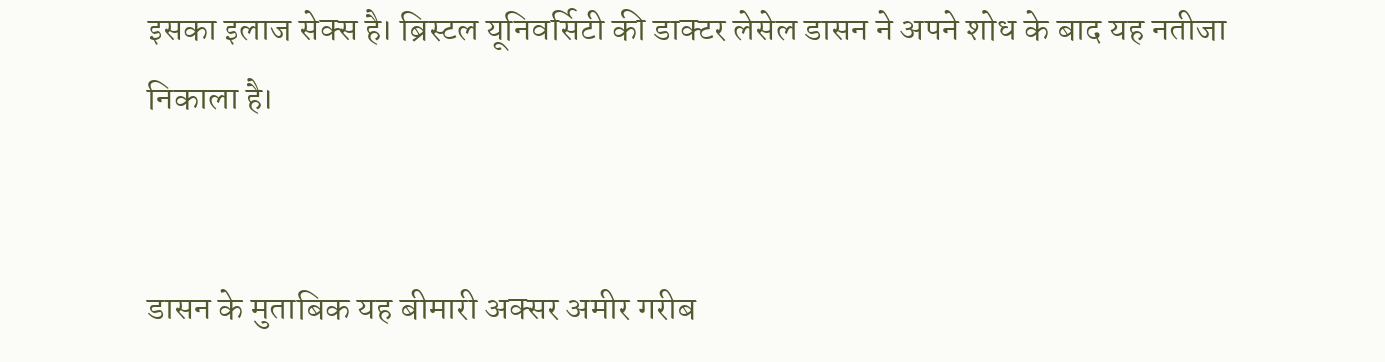इसका इलाज सेक्स है। ब्रिस्टल यूनिवर्सिटी की डाक्टर लेसेल डासन ने अपने शोध के बाद यह नतीजा निकाला है।


डासन के मुताबिक यह बीमारी अक्सर अमीर गरीब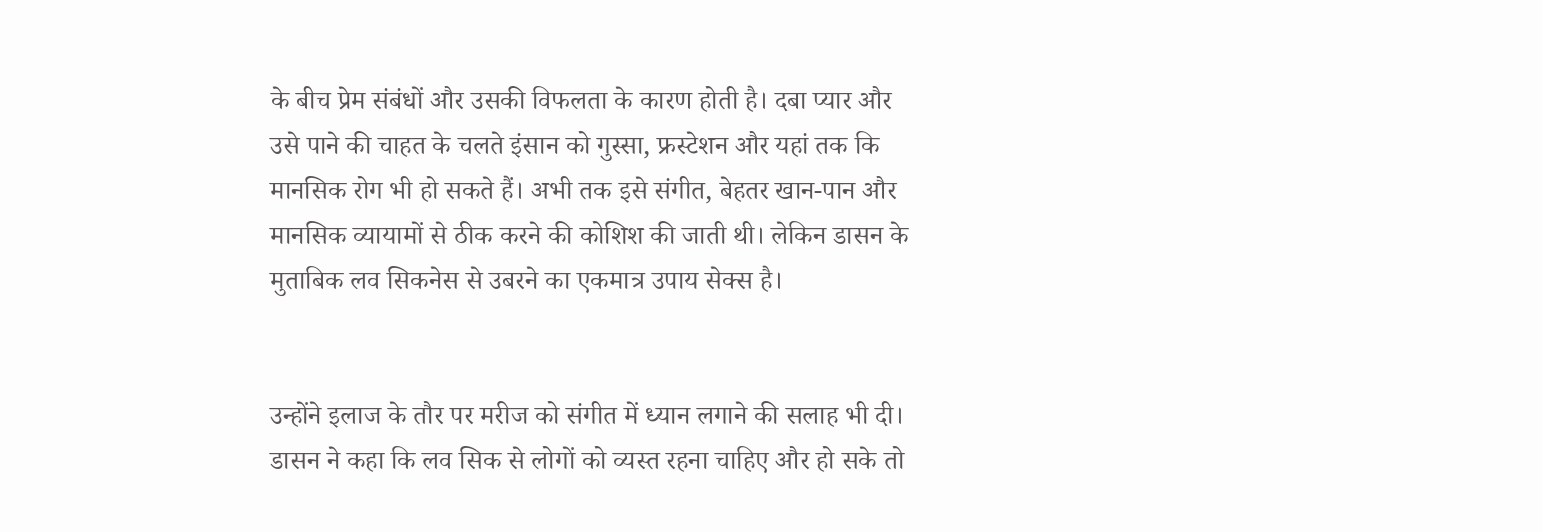के बीच प्रेम संबंधों और उसकी विफलता के कारण होती है। दबा प्यार और उसे पाने की चाहत के चलते इंसान को गुस्सा, फ्रस्टेशन और यहां तक कि मानसिक रोग भी हो सकते हैं। अभी तक इसे संगीत, बेहतर खान-पान और मानसिक व्यायामों से ठीक करने की कोशिश की जाती थी। लेकिन डासन के मुताबिक लव सिकनेस से उबरने का एकमात्र उपाय सेक्स है।


उन्होंने इलाज के तौर पर मरीज को संगीत में ध्यान लगाने की सलाह भी दी। डासन ने कहा कि लव सिक से लोगों को व्यस्त रहना चाहिए और हो सके तो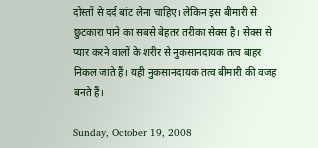दोस्तों से दर्द बांट लेना चाहिए। लेकिन इस बीमारी से छुटकारा पाने का सबसे बेहतर तरीका सेक्स है। सेक्स से प्यार करने वालों के शरीर से नुकसानदायक तत्व बाहर निकल जाते हैं। यही नुकसानदायक तत्व बीमारी की वजह बनते हैं।

Sunday, October 19, 2008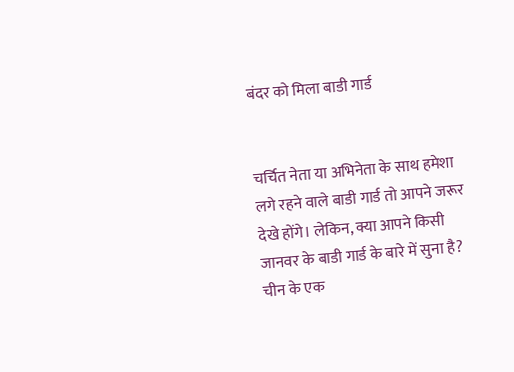बंदर को मिला बाडी गार्ड


चर्चित नेता या अभिनेता के साथ हमेशा लगे रहने वाले बाडी गार्ड तो आपने जरूर देखे होंगे। लेकिन, क्या आपने किसी जानवर के बाडी गार्ड के बारे में सुना है? चीन के एक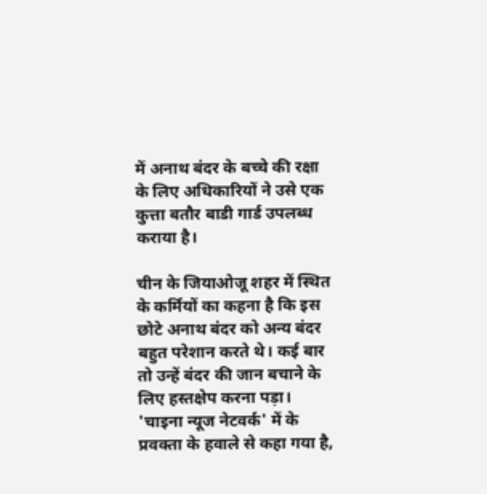में अनाथ बंदर के बच्चे की रक्षा के लिए अधिकारियों ने उसे एक कुत्ता बतौर बाडी गार्ड उपलब्ध कराया है।

चीन के जियाओजू शहर में स्थित के कर्मियों का कहना है कि इस छोटे अनाथ बंदर को अन्य बंदर बहुत परेशान करते थे। कई बार तो उन्हें बंदर की जान बचाने के लिए हस्तक्षेप करना पड़ा। 'चाइना न्यूज नेटवर्क' में के प्रवक्ता के हवाले से कहा गया है,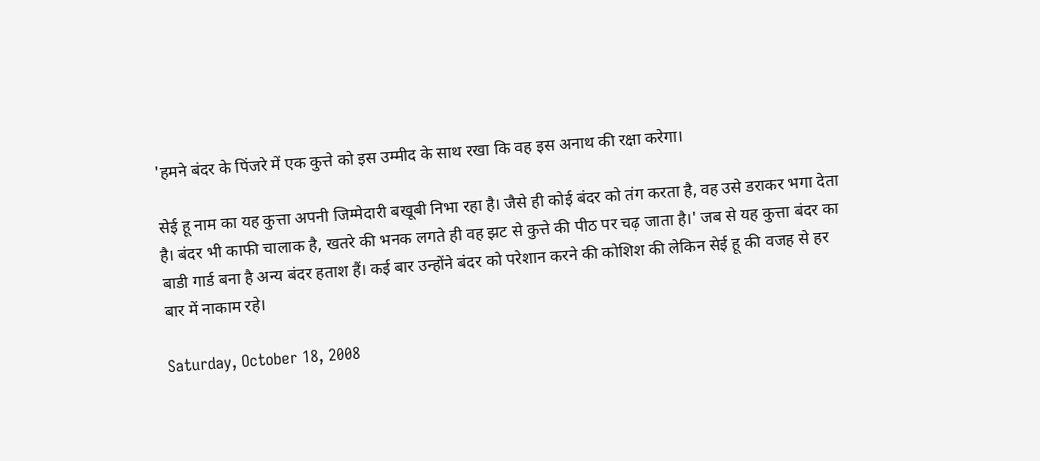'हमने बंदर के पिंजरे में एक कुत्ते को इस उम्मीद के साथ रखा कि वह इस अनाथ की रक्षा करेगा।

सेई हू नाम का यह कुत्ता अपनी जिम्मेदारी बखूबी निभा रहा है। जैसे ही कोई बंदर को तंग करता है, वह उसे डराकर भगा देता है। बंदर भी काफी चालाक है, खतरे की भनक लगते ही वह झट से कुत्ते की पीठ पर चढ़ जाता है।' जब से यह कुत्ता बंदर का बाडी गार्ड बना है अन्य बंदर हताश हैं। कई बार उन्होंने बंदर को परेशान करने की कोशिश की लेकिन सेई हू की वजह से हर बार में नाकाम रहे।

Saturday, October 18, 2008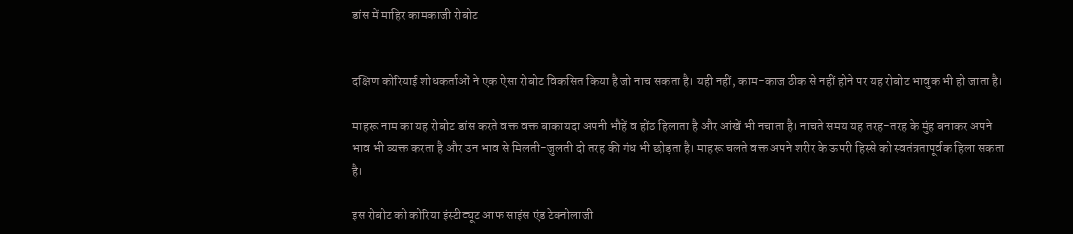डांस में माहिर कामकाजी रोबोट


दक्षिण कोरियाई शोधकर्ताओं ने एक ऐसा रोबोट विकसित किया है जो नाच सकता है। यही नहीं, काम-काज ठीक से नहीं होने पर यह रोबोट भावुक भी हो जाता है।

माहरू नाम का यह रोबोट डांस करते वक्त वक्त बाकायदा अपनी भौहें व होंठ हिलाता है और आंखें भी नचाता है। नाचते समय यह तरह-तरह के मुंह बनाकर अपने भाव भी व्यक्त करता है और उन भाव से मिलती-जुलती दो तरह की गंध भी छोड़ता है। माहरू चलते वक्त अपने शरीर के ऊपरी हिस्से को स्वतंत्रतापूर्वक हिला सकता है।

इस रोबोट को कोरिया इंस्टीट्यूट आफ साइंस एंड टेक्नोलाजी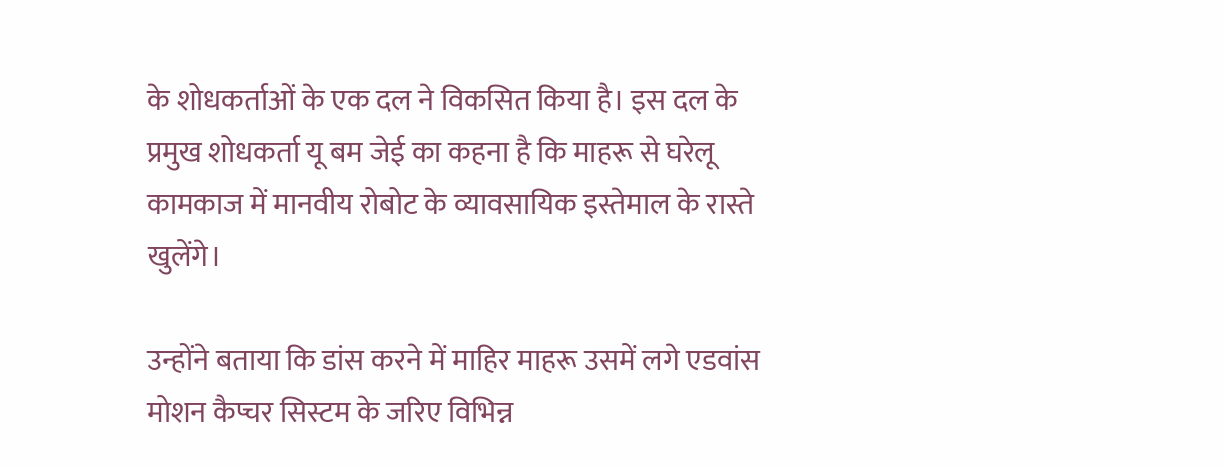के शोधकर्ताओं के एक दल ने विकसित किया है। इस दल के प्रमुख शोधकर्ता यू बम जेई का कहना है कि माहरू से घरेलू कामकाज में मानवीय रोबोट के व्यावसायिक इस्तेमाल के रास्ते खुलेंगे।

उन्होंने बताया कि डांस करने में माहिर माहरू उसमें लगे एडवांस मोशन कैप्चर सिस्टम के जरिए विभिन्न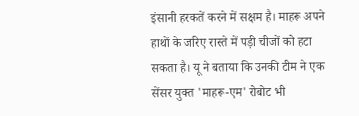इंसानी हरकतें करने में सक्षम है। माहरू अपने हाथों के जरिए रास्ते में पड़ी चीजों को हटा सकता है। यू ने बताया कि उनकी टीम ने एक सेंसर युक्त 'माहरू-एम' रोबोट भी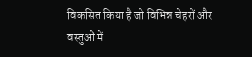विकसित किया है जो विभिन्न चेहरों और वस्तुओं में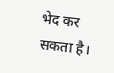भेद कर सकता है।